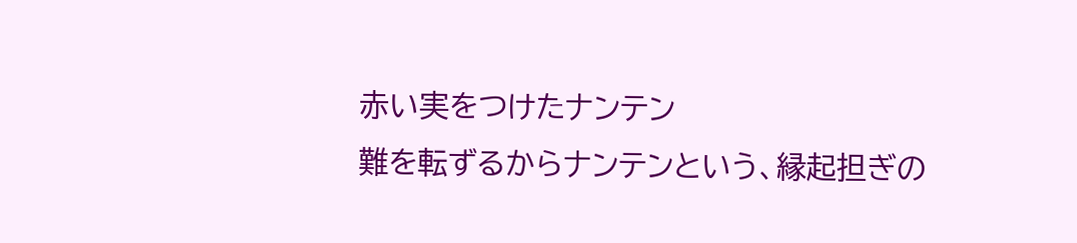赤い実をつけたナンテン
難を転ずるからナンテンという、縁起担ぎの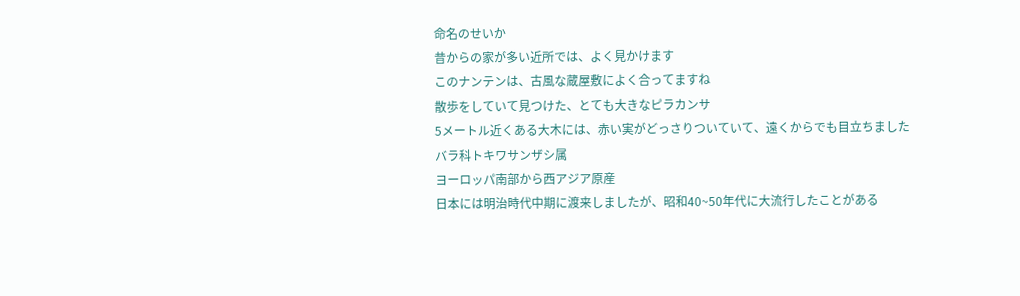命名のせいか
昔からの家が多い近所では、よく見かけます
このナンテンは、古風な蔵屋敷によく合ってますね
散歩をしていて見つけた、とても大きなピラカンサ
5メートル近くある大木には、赤い実がどっさりついていて、遠くからでも目立ちました
バラ科トキワサンザシ属
ヨーロッパ南部から西アジア原産
日本には明治時代中期に渡来しましたが、昭和40~50年代に大流行したことがある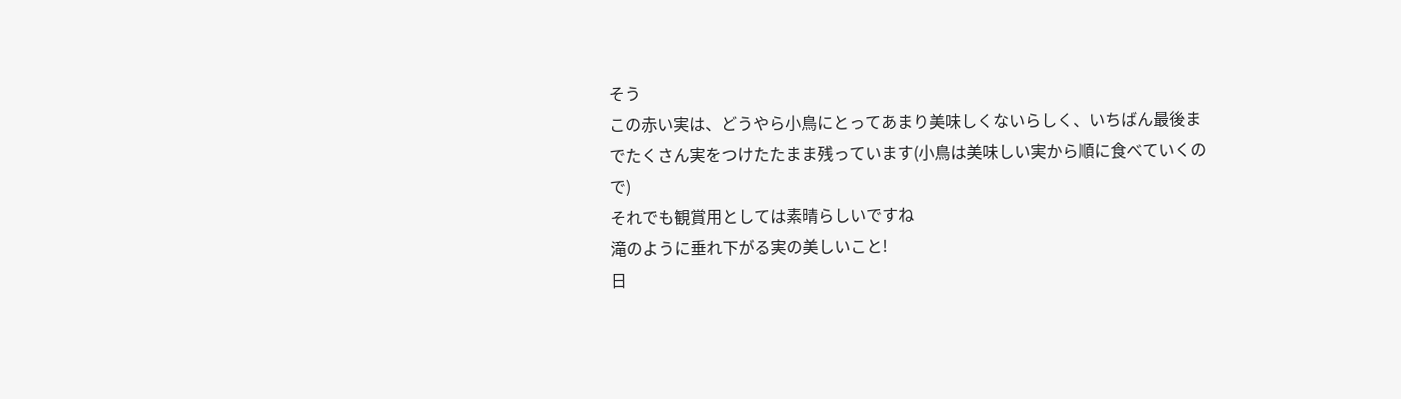そう
この赤い実は、どうやら小鳥にとってあまり美味しくないらしく、いちばん最後までたくさん実をつけたたまま残っています(小鳥は美味しい実から順に食べていくので)
それでも観賞用としては素晴らしいですね
滝のように垂れ下がる実の美しいこと!
日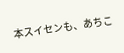本スイセンも、あちこ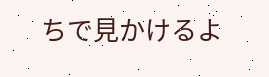ちで見かけるよ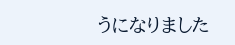うになりました